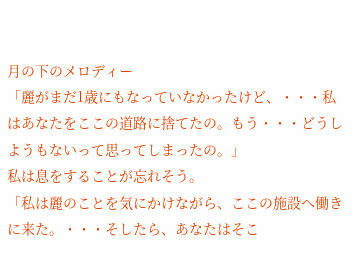月の下のメロディー
「麗がまだ1歳にもなっていなかったけど、・・・私はあなたをここの道路に捨てたの。もう・・・どうしようもないって思ってしまったの。」
私は息をすることが忘れそう。
「私は麗のことを気にかけながら、ここの施設へ働きに来た。・・・そしたら、あなたはそこ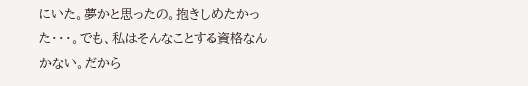にいた。夢かと思ったの。抱きしめたかった・・・。でも、私はそんなことする資格なんかない。だから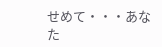せめて・・・あなた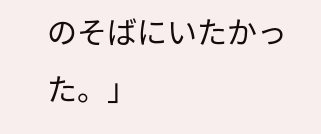のそばにいたかった。」